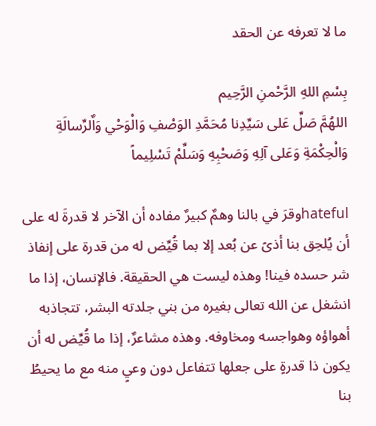ما لا تعرفه عن الحقد

بِسْمِ اللهِ الرَّحْمنِ الرَّحِيم
اللهُمَّ صَلِّ عَلى سَيِّدِنا مُحَمَّدِ الوَصْفِ وَالْوَحْي وَاٌلرِّسالَةِ وَالْحِكْمَةِ وَعَلى آلِهِ وَصَحْبِهِ وَسَلِّمْ تَسْلِيماً

hatefulوقرَ في بالنا وهمٌ كبيرٌ مفاده أن الآخر لا قدرةَ له على أن يُلحِق بنا أذىً عن بُعد إلا بما قُيِّض له من قدرة على إنفاذ شر حسده فينا! وهذه ليست هي الحقيقة. فالإنسان، إذا ما انشغل عن الله تعالى بغيره من بني جلدته البشر، تتجاذبه أهواؤه وهواجسه ومخاوفه. وهذه مشاعرٌ، إذا ما قُيِّض له أن يكون ذا قدرةٍ على جعلها تتفاعل دون وعيٍ منه مع ما يحيطُ بنا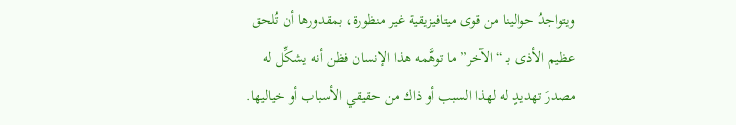ويتواجدُ حوالينا من قوى ميتافيزيقية غير منظورة، بمقدورها أن تُلحق عظيم الأذى بـ “الآخر” ما توهَّمه هذا الإنسان فظن أنه يشكِّل له مصدرَ تهديدٍ له لهذا السبب أو ذاك من حقيقي الأسباب أو خياليها.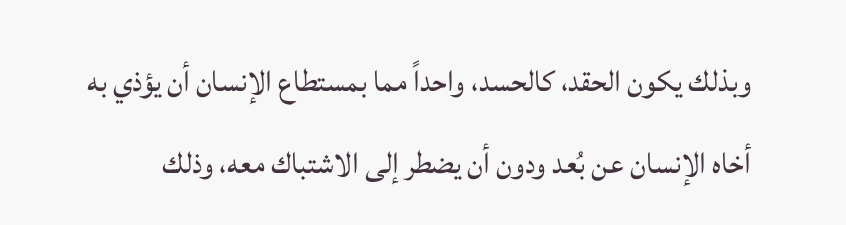وبذلك يكون الحقد، كالحسد، واحداً مما بمستطاع الإنسان أن يؤذي به أخاه الإنسان عن بُعد ودون أن يضطر إلى الاشتباك معه، وذلك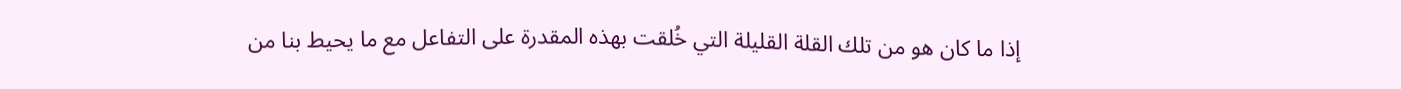إذا ما كان هو من تلك القلة القليلة التي خُلقت بهذه المقدرة على التفاعل مع ما يحيط بنا من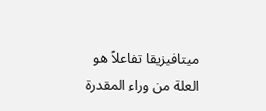ميتافيزيقا تفاعلاً هو العلة من وراء المقدرة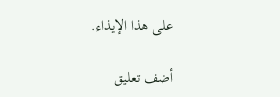على هذا الإيذاء.

أضف تعليق